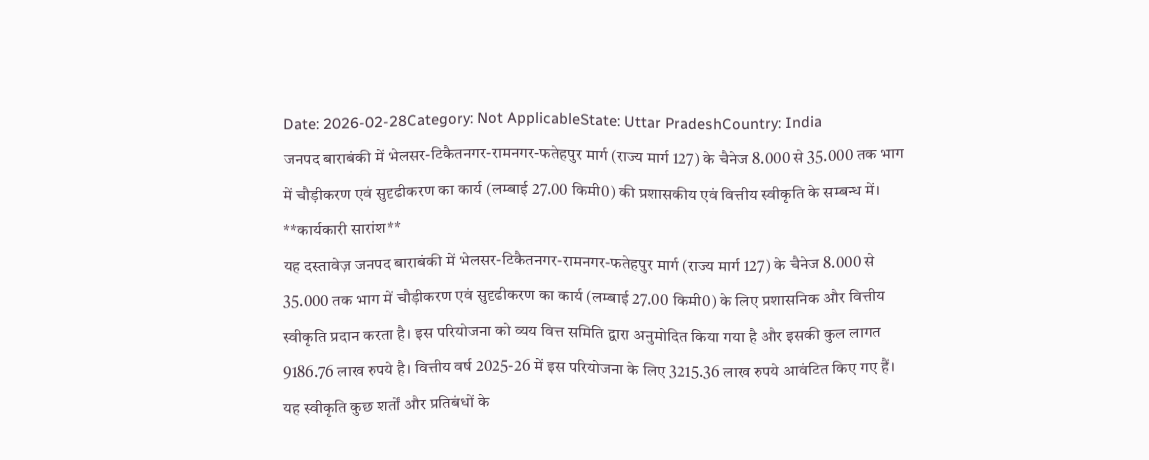Date: 2026-02-28Category: Not ApplicableState: Uttar PradeshCountry: India
जनपद बाराबंकी में भेलसर-टिकैतनगर-रामनगर-फतेहपुर मार्ग (राज्य मार्ग 127) के चैनेज 8.000 से 35.000 तक भाग में चौड़ीकरण एवं सुदृढीकरण का कार्य (लम्बाई 27.00 किमी0) की प्रशासकीय एवं वित्तीय स्वीकृति के सम्बन्ध में।
**कार्यकारी सारांश**
यह दस्तावेज़ जनपद बाराबंकी में भेलसर-टिकैतनगर-रामनगर-फतेहपुर मार्ग (राज्य मार्ग 127) के चैनेज 8.000 से 35.000 तक भाग में चौड़ीकरण एवं सुदृढीकरण का कार्य (लम्बाई 27.00 किमी0) के लिए प्रशासनिक और वित्तीय स्वीकृति प्रदान करता है। इस परियोजना को व्यय वित्त समिति द्वारा अनुमोदित किया गया है और इसकी कुल लागत 9186.76 लाख रुपये है। वित्तीय वर्ष 2025-26 में इस परियोजना के लिए 3215.36 लाख रुपये आवंटित किए गए हैं। यह स्वीकृति कुछ शर्तों और प्रतिबंधों के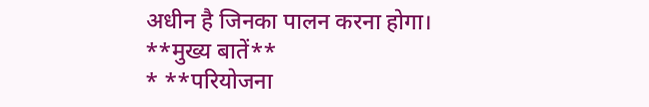अधीन है जिनका पालन करना होगा।
**मुख्य बातें**
* **परियोजना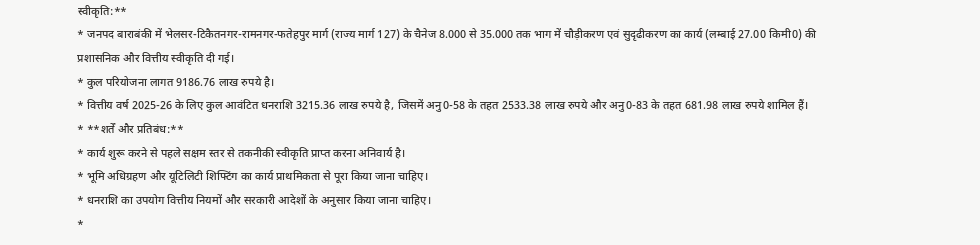स्वीकृति:**
* जनपद बाराबंकी में भेलसर-टिकैतनगर-रामनगर-फतेहपुर मार्ग (राज्य मार्ग 127) के चैनेज 8.000 से 35.000 तक भाग में चौड़ीकरण एवं सुदृढीकरण का कार्य (लम्बाई 27.00 किमी0) की प्रशासनिक और वित्तीय स्वीकृति दी गई।
* कुल परियोजना लागत 9186.76 लाख रुपये है।
* वित्तीय वर्ष 2025-26 के लिए कुल आवंटित धनराशि 3215.36 लाख रुपये है, जिसमें अनु0-58 के तहत 2533.38 लाख रुपये और अनु0-83 के तहत 681.98 लाख रुपये शामिल हैं।
* **शर्तें और प्रतिबंध:**
* कार्य शुरू करने से पहले सक्षम स्तर से तकनीकी स्वीकृति प्राप्त करना अनिवार्य है।
* भूमि अधिग्रहण और यूटिलिटी शिफ्टिंग का कार्य प्राथमिकता से पूरा किया जाना चाहिए।
* धनराशि का उपयोग वित्तीय नियमों और सरकारी आदेशों के अनुसार किया जाना चाहिए।
*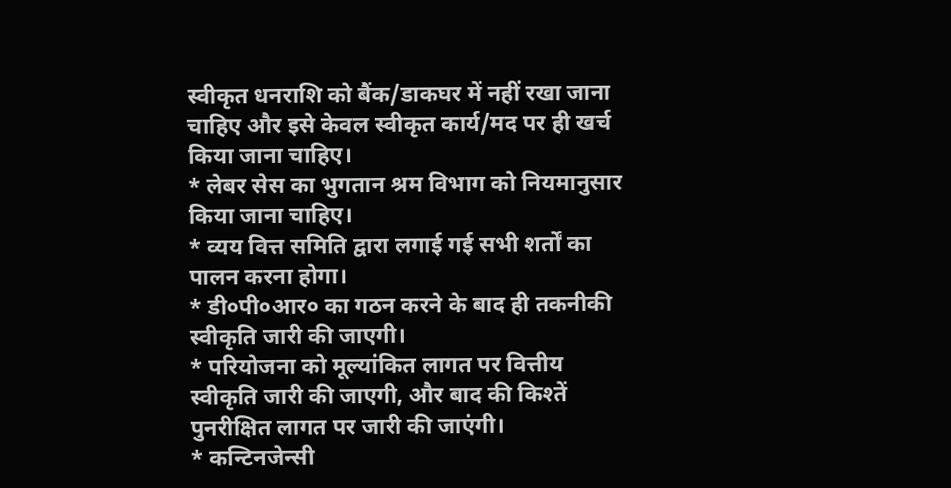स्वीकृत धनराशि को बैंक/डाकघर में नहीं रखा जाना चाहिए और इसे केवल स्वीकृत कार्य/मद पर ही खर्च किया जाना चाहिए।
* लेबर सेस का भुगतान श्रम विभाग को नियमानुसार किया जाना चाहिए।
* व्यय वित्त समिति द्वारा लगाई गई सभी शर्तों का पालन करना होगा।
* डी०पी०आर० का गठन करने के बाद ही तकनीकी स्वीकृति जारी की जाएगी।
* परियोजना को मूल्यांकित लागत पर वित्तीय स्वीकृति जारी की जाएगी, और बाद की किश्तें पुनरीक्षित लागत पर जारी की जाएंगी।
* कन्टिनजेन्सी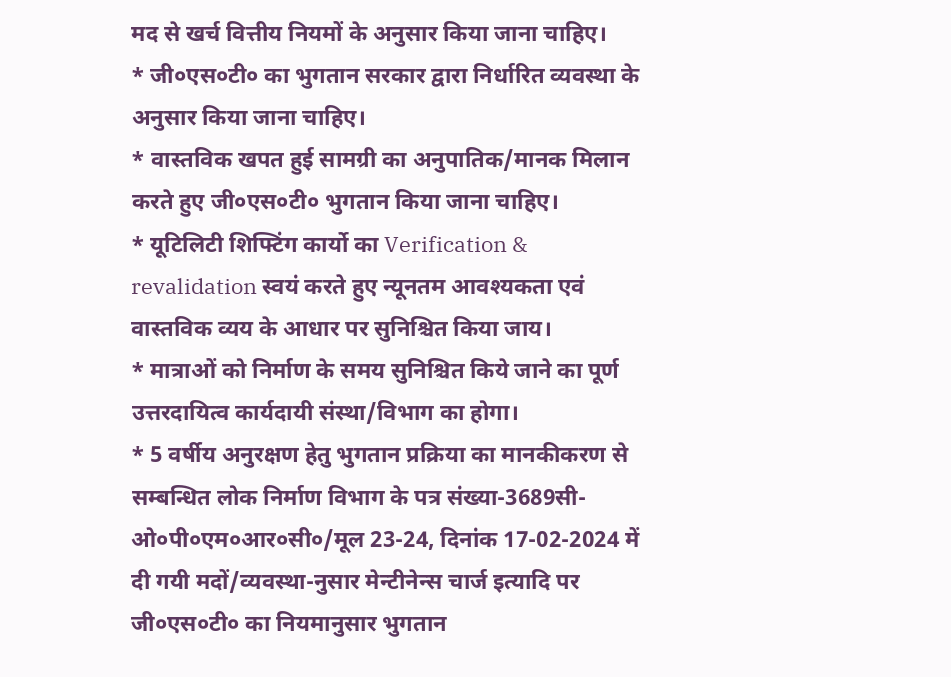मद से खर्च वित्तीय नियमों के अनुसार किया जाना चाहिए।
* जी०एस०टी० का भुगतान सरकार द्वारा निर्धारित व्यवस्था के अनुसार किया जाना चाहिए।
* वास्तविक खपत हुई सामग्री का अनुपातिक/मानक मिलान करते हुए जी०एस०टी० भुगतान किया जाना चाहिए।
* यूटिलिटी शिफ्टिंग कार्यो का Verification & revalidation स्वयं करते हुए न्यूनतम आवश्यकता एवं वास्तविक व्यय के आधार पर सुनिश्चित किया जाय।
* मात्राओं को निर्माण के समय सुनिश्चित किये जाने का पूर्ण उत्तरदायित्व कार्यदायी संस्था/विभाग का होगा।
* 5 वर्षीय अनुरक्षण हेतु भुगतान प्रक्रिया का मानकीकरण से सम्बन्धित लोक निर्माण विभाग के पत्र संख्या-3689सी-ओ०पी०एम०आर०सी०/मूल 23-24, दिनांक 17-02-2024 में दी गयी मदों/व्यवस्था-नुसार मेन्टीनेन्स चार्ज इत्यादि पर जी०एस०टी० का नियमानुसार भुगतान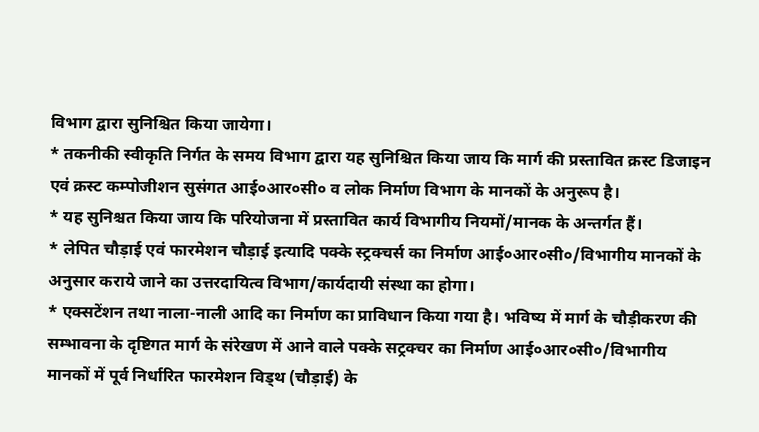विभाग द्वारा सुनिश्चित किया जायेगा।
* तकनीकी स्वीकृति निर्गत के समय विभाग द्वारा यह सुनिश्चित किया जाय कि मार्ग की प्रस्तावित क्रस्ट डिजाइन एवं क्रस्ट कम्पोजीशन सुसंगत आई०आर०सी० व लोक निर्माण विभाग के मानकों के अनुरूप है।
* यह सुनिश्चत किया जाय कि परियोजना में प्रस्तावित कार्य विभागीय नियमों/मानक के अन्तर्गत हैं।
* लेपित चौड़ाई एवं फारमेशन चौड़ाई इत्यादि पक्के स्ट्रक्चर्स का निर्माण आई०आर०सी०/विभागीय मानकों के अनुसार कराये जाने का उत्तरदायित्व विभाग/कार्यदायी संस्था का होगा।
* एक्सटेंशन तथा नाला-नाली आदि का निर्माण का प्राविधान किया गया है। भविष्य में मार्ग के चौड़ीकरण की सम्भावना के दृष्टिगत मार्ग के संरेखण में आने वाले पक्के सट्रक्चर का निर्माण आई०आर०सी०/विभागीय मानकों में पूर्व निर्धारित फारमेशन विड्थ (चौड़ाई) के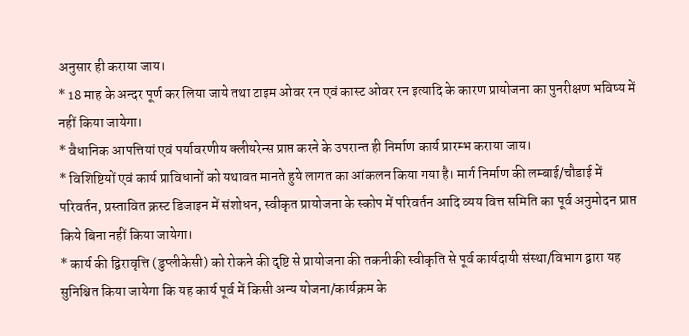अनुसार ही कराया जाय।
* 18 माह के अन्दर पूर्ण कर लिया जाये तथा टाइम ओवर रन एवं कास्ट ओवर रन इत्यादि के कारण प्रायोजना का पुनरीक्षण भविष्य में नहीं किया जायेगा।
* वैधानिक आपत्तियां एवं पर्यावरणीय क्लीयरेन्स प्राप्त करने के उपरान्त ही निर्माण कार्य प्रारम्भ कराया जाय।
* विशिष्टियों एवं कार्य प्राविधानों को यथावत मानते हुये लागत का आंकलन किया गया है। मार्ग निर्माण की लम्बाई/चौडाई में परिवर्तन, प्रस्तावित क्रस्ट डिजाइन में संशोधन, स्वीकृत प्रायोजना के स्कोप में परिवर्तन आदि व्यय वित्त समिति का पूर्व अनुमोदन प्राप्त किये बिना नहीं किया जायेगा।
* कार्य की द्विरावृत्ति (डुप्लीकेसी) को रोकने की दृष्टि से प्रायोजना की तकनीकी स्वीकृति से पूर्व कार्यदायी संस्था/विभाग द्वारा यह सुनिश्चित किया जायेगा कि यह कार्य पूर्व में किसी अन्य योजना/कार्यक्रम के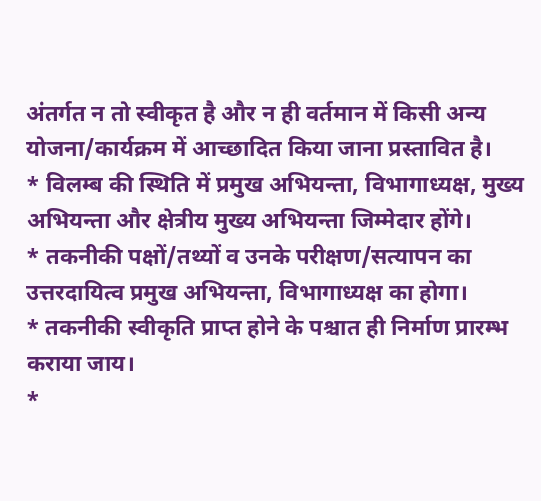अंतर्गत न तो स्वीकृत है और न ही वर्तमान में किसी अन्य योजना/कार्यक्रम में आच्छादित किया जाना प्रस्तावित है।
* विलम्ब की स्थिति में प्रमुख अभियन्ता, विभागाध्यक्ष, मुख्य अभियन्ता और क्षेत्रीय मुख्य अभियन्ता जिम्मेदार होंगे।
* तकनीकी पक्षों/तथ्यों व उनके परीक्षण/सत्यापन का उत्तरदायित्व प्रमुख अभियन्ता, विभागाध्यक्ष का होगा।
* तकनीकी स्वीकृति प्राप्त होने के पश्चात ही निर्माण प्रारम्भ कराया जाय।
*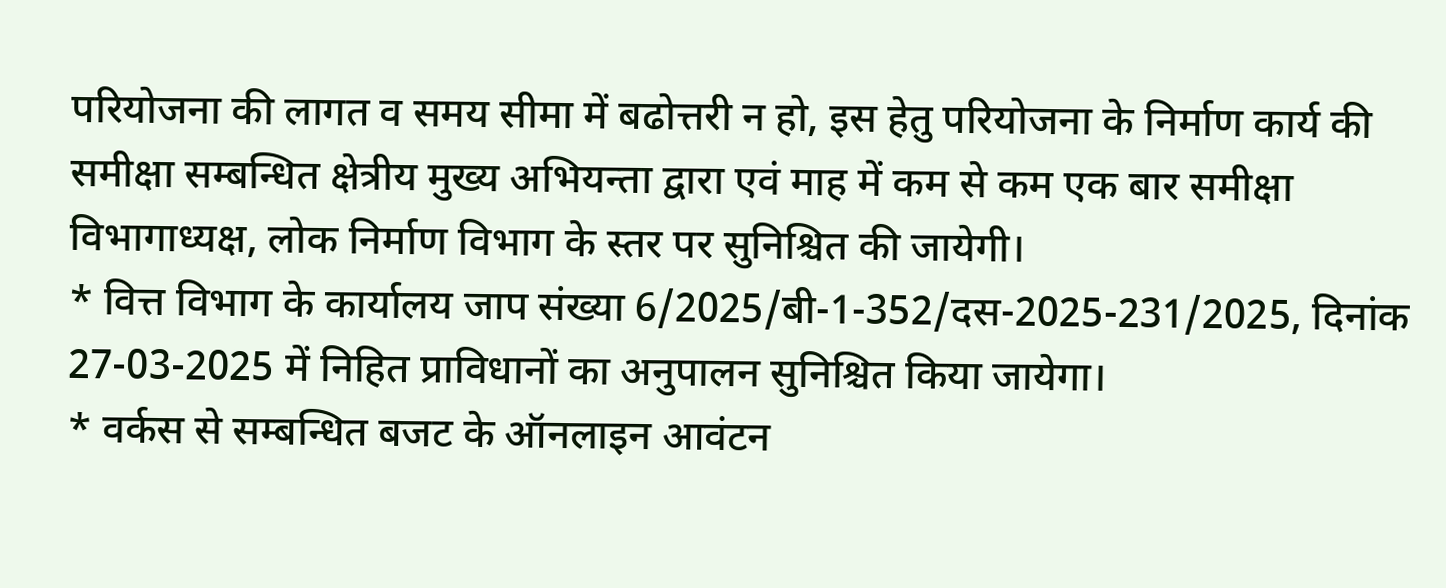परियोजना की लागत व समय सीमा में बढोत्तरी न हो, इस हेतु परियोजना के निर्माण कार्य की समीक्षा सम्बन्धित क्षेत्रीय मुख्य अभियन्ता द्वारा एवं माह में कम से कम एक बार समीक्षा विभागाध्यक्ष, लोक निर्माण विभाग के स्तर पर सुनिश्चित की जायेगी।
* वित्त विभाग के कार्यालय जाप संख्या 6/2025/बी-1-352/दस-2025-231/2025, दिनांक 27-03-2025 में निहित प्राविधानों का अनुपालन सुनिश्चित किया जायेगा।
* वर्कस से सम्बन्धित बजट के ऑनलाइन आवंटन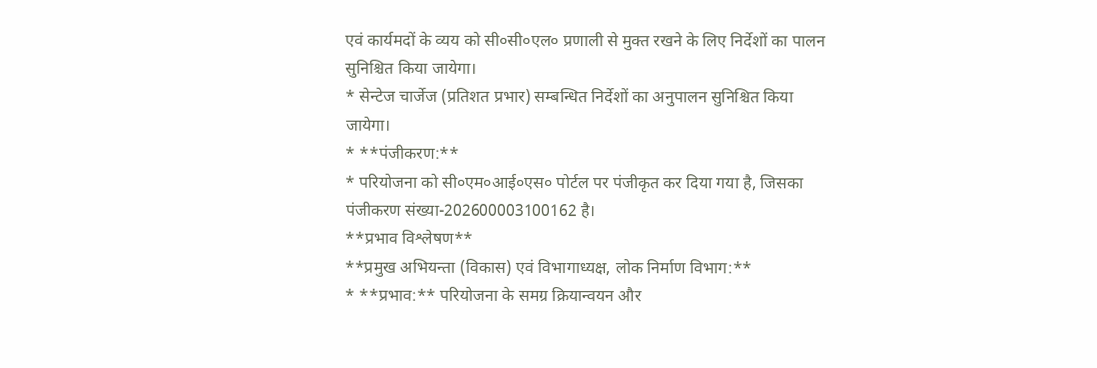एवं कार्यमदों के व्यय को सी०सी०एल० प्रणाली से मुक्त रखने के लिए निर्देशों का पालन सुनिश्चित किया जायेगा।
* सेन्टेज चार्जेज (प्रतिशत प्रभार) सम्बन्धित निर्देशों का अनुपालन सुनिश्चित किया जायेगा।
* **पंजीकरण:**
* परियोजना को सी०एम०आई०एस० पोर्टल पर पंजीकृत कर दिया गया है, जिसका पंजीकरण संख्या-202600003100162 है।
**प्रभाव विश्लेषण**
**प्रमुख अभियन्ता (विकास) एवं विभागाध्यक्ष, लोक निर्माण विभाग:**
* **प्रभाव:** परियोजना के समग्र क्रियान्वयन और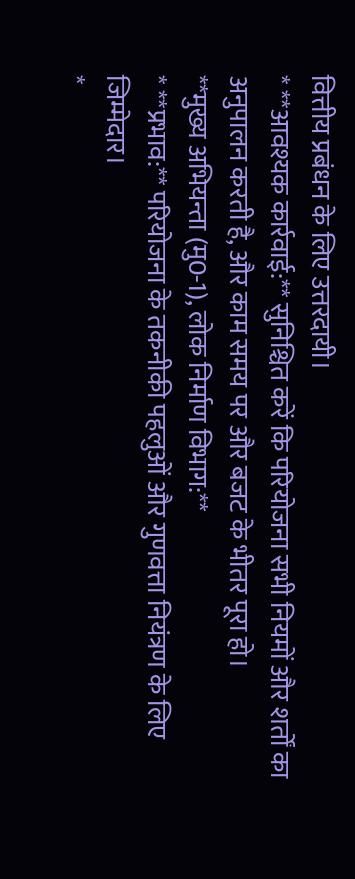वित्तीय प्रबंधन के लिए उत्तरदायी।
* **आवश्यक कार्रवाई:** सुनिश्चित करें कि परियोजना सभी नियमों और शर्तों का अनुपालन करती है, और काम समय पर और बजट के भीतर पूरा हो।
**मुख्य अभियन्ता (मु0-1), लोक निर्माण विभाग:**
* **प्रभाव:** परियोजना के तकनीकी पहलुओं और गुणवत्ता नियंत्रण के लिए जिम्मेदार।
*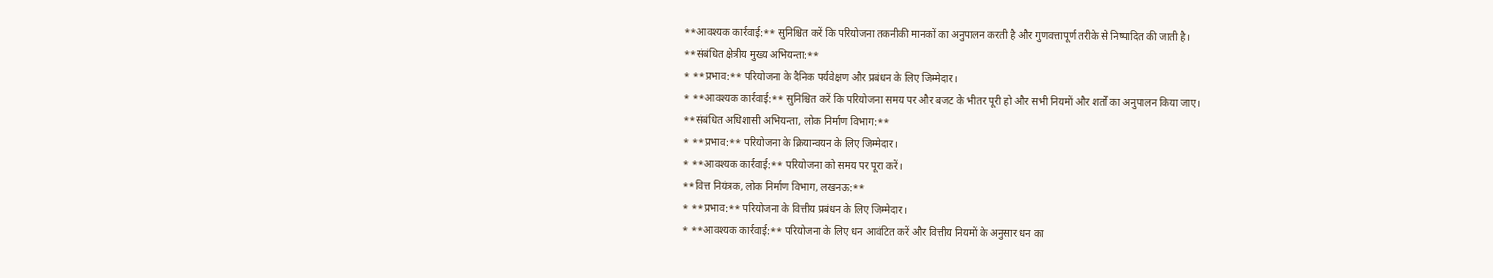**आवश्यक कार्रवाई:** सुनिश्चित करें कि परियोजना तकनीकी मानकों का अनुपालन करती है और गुणवत्तापूर्ण तरीके से निष्पादित की जाती है।
**संबंधित क्षेत्रीय मुख्य अभियन्ता:**
* **प्रभाव:** परियोजना के दैनिक पर्यवेक्षण और प्रबंधन के लिए जिम्मेदार।
* **आवश्यक कार्रवाई:** सुनिश्चित करें कि परियोजना समय पर और बजट के भीतर पूरी हो और सभी नियमों और शर्तों का अनुपालन किया जाए।
**संबंधित अधिशासी अभियन्ता, लोक निर्माण विभाग:**
* **प्रभाव:** परियोजना के क्रियान्वयन के लिए जिम्मेदार।
* **आवश्यक कार्रवाई:** परियोजना को समय पर पूरा करें।
**वित्त नियंत्रक, लोक निर्माण विभाग, लखनऊ:**
* **प्रभाव:** परियोजना के वित्तीय प्रबंधन के लिए जिम्मेदार।
* **आवश्यक कार्रवाई:** परियोजना के लिए धन आवंटित करें और वित्तीय नियमों के अनुसार धन का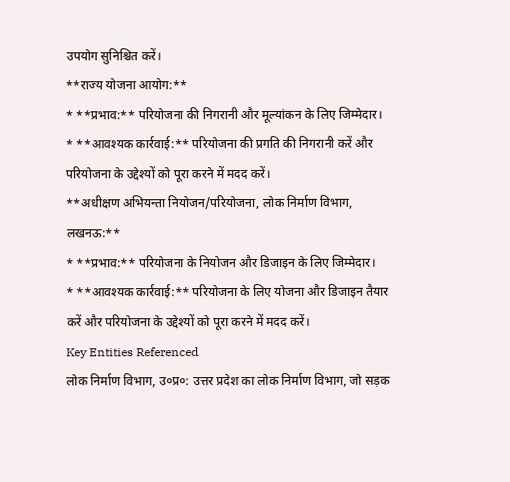उपयोग सुनिश्चित करें।
**राज्य योजना आयोग:**
* **प्रभाव:** परियोजना की निगरानी और मूल्यांकन के लिए जिम्मेदार।
* **आवश्यक कार्रवाई:** परियोजना की प्रगति की निगरानी करें और परियोजना के उद्देश्यों को पूरा करने में मदद करें।
**अधीक्षण अभियन्ता नियोजन/परियोजना, लोक निर्माण विभाग, लखनऊ:**
* **प्रभाव:** परियोजना के नियोजन और डिजाइन के लिए जिम्मेदार।
* **आवश्यक कार्रवाई:** परियोजना के लिए योजना और डिजाइन तैयार करें और परियोजना के उद्देश्यों को पूरा करने में मदद करें।
Key Entities Referenced
लोक निर्माण विभाग, उ०प्र०: उत्तर प्रदेश का लोक निर्माण विभाग, जो सड़क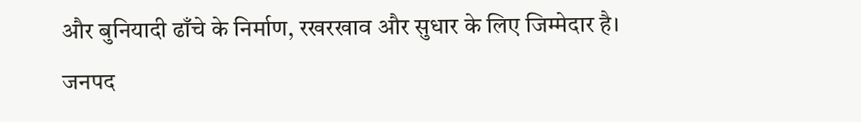और बुनियादी ढाँचे के निर्माण, रखरखाव और सुधार के लिए जिम्मेदार है।
जनपद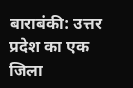बाराबंकी: उत्तर प्रदेश का एक जिला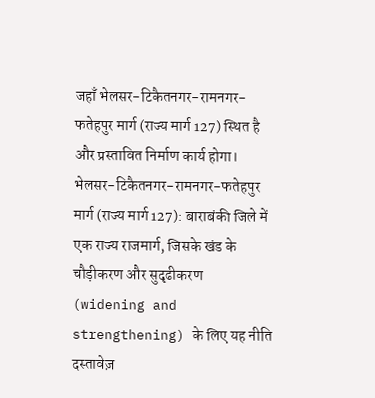जहाँ भेलसर-टिकैतनगर-रामनगर-फतेहपुर मार्ग (राज्य मार्ग 127) स्थित है और प्रस्तावित निर्माण कार्य होगा।
भेलसर-टिकैतनगर-रामनगर-फतेहपुर मार्ग (राज्य मार्ग 127): बाराबंकी जिले में एक राज्य राजमार्ग, जिसके खंड के चौड़ीकरण और सुदृढीकरण (widening and strengthening) के लिए यह नीति दस्तावेज़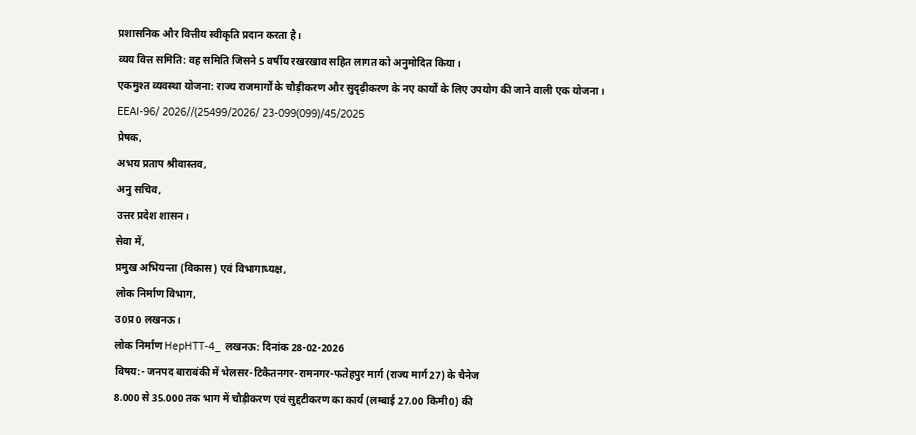प्रशासनिक और वित्तीय स्वीकृति प्रदान करता है।
व्यय वित्त समिति: वह समिति जिसने 5 वर्षीय रखरखाव सहित लागत को अनुमोदित किया।
एकमुश्त व्यवस्था योजना: राज्य राजमार्गों के चौड़ीकरण और सुदृढ़ीकरण के नए कार्यों के लिए उपयोग की जाने वाली एक योजना।
EEAI-96/ 2026//(25499/2026/ 23-099(099)/45/2025
प्रेषक,
अभय प्रताप श्रीवास्तव,
अनु सचिव,
उत्तर प्रदेश शासन।
सेवा में,
प्रमुख अभियन्ता (विकास) एवं विभागाध्यक्ष,
लोक निर्माण विभाग,
उ0प्र0 लखनऊ।
लोक निर्माण HepHTT-4_ लखनऊ: दिनांक 28-02-2026
विषय:- जनपद बाराबंकी में भेलसर-टिकैतनगर-रामनगर-फतेहपुर मार्ग (राज्य मार्ग 27) के चैनेज
8.000 से 35.000 तक भाग में चौड़ीकरण एवं सुद्दटीकरण का कार्य (लम्बाई 27.00 किमी0) की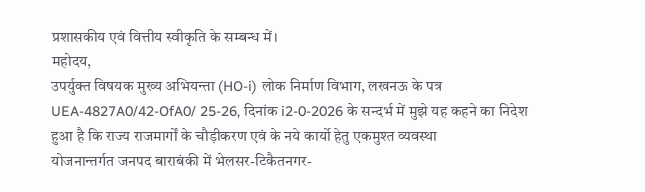प्रशासकीय एवं वित्तीय स्वीकृति के सम्बन्ध में।
महोदय,
उपर्युक्त विषयक मुख्य अभियन्ता (HO-i) लोक निर्माण विभाग, लखनऊ के पत्र
UEA-4827A0/42-OfA0/ 25-26, दिनांक i2-0-2026 के सन्दर्भ में मुझे यह कहने का निदेश
हुआ है कि राज्य राजमार्गों के चौड़ीकरण एवं के नये कार्यो हेतु एकमुश्त व्यवस्था
योजनान्तर्गत जनपद बाराबंकी में भेलसर-टिकैतनगर-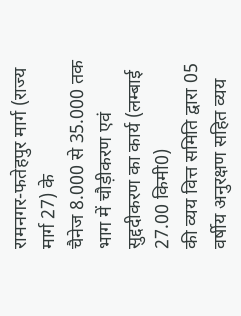रामनगर-फतेहपुर मार्ग (राज्य मार्ग 27) के
चैनेज 8.000 से 35.000 तक भाग में चौड़ीकरण एवं सुद्ददीकरण का कार्य (लम्बाई 27.00 किमी0)
की व्यय वित्त समिति द्वारा 05 वर्षीय अनुरक्षण सहित व्यय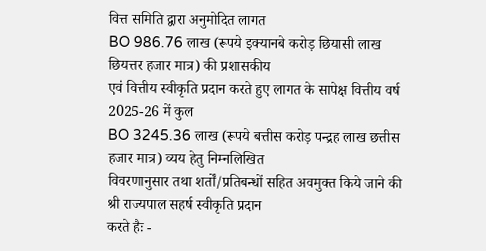वित्त समिति द्वारा अनुमोदित लागत
BO 986.76 लाख (रूपये इक्यानबे करोड़ छियासी लाख छियत्तर हजार मात्र) की प्रशासकीय
एवं वित्तीय स्वीकृति प्रदान करते हुए लागत के सापेक्ष वित्तीय वर्ष 2025-26 में कुल
BO 3245.36 लाख (रूपये बत्तीस करोड़ पन्द्रह लाख छत्तीस हजार मात्र) व्यय हेतु निम्नलिखित
विवरणानुसार तथा शर्तों/प्रतिबन्धों सहित अवमुक्त किये जाने की श्री राज्यपाल सहर्ष स्वीकृति प्रदान
करते हैः -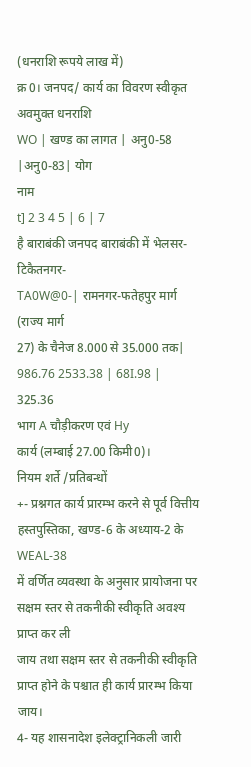(धनराशि रूपये लाख में)
क्र0। जनपद/ कार्य का विवरण स्वीकृत अवमुक्त धनराशि
WO | खण्ड का लागत | अनु0-58 |अनु0-83| योग
नाम
t] 2 3 4 5 | 6 | 7
है बाराबंकी जनपद बाराबंकी में भेलसर-टिकैतनगर-
TA0W@0-| रामनगर-फतेहपुर मार्ग (राज्य मार्ग
27) के चैनेज 8.000 से 35.000 तक| 986.76 2533.38 | 68I.98 | 325.36
भाग A चौड़ीकरण एवं Hy
कार्य (लम्बाई 27.00 किमी0)।
नियम शर्ते /प्रतिबन्धों
+- प्रश्नगत कार्य प्रारम्भ करने से पूर्व वित्तीय हस्तपुस्तिका, खण्ड-6 के अध्याय-2 के WEAL-38
में वर्णित व्यवस्था के अनुसार प्रायोजना पर सक्षम स्तर से तकनीकी स्वीकृति अवश्य प्राप्त कर ली
जाय तथा सक्षम स्तर से तकनीकी स्वीकृति प्राप्त होने के पश्चात ही कार्य प्रारम्भ किया जाय।
4- यह शासनादेश इलेक्ट्रानिकली जारी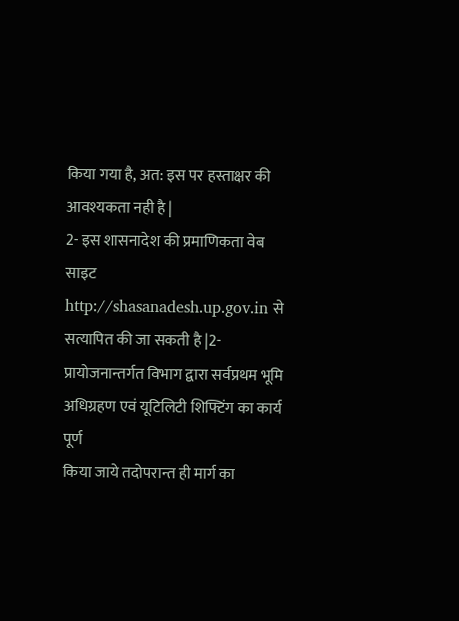किया गया है, अत: इस पर हस्ताक्षर की आवश्यकता नही है |
2- इस शासनादेश की प्रमाणिकता वेब साइट http://shasanadesh.up.gov.in से सत्यापित की जा सकती है |2- प्रायोजनान्तर्गत विभाग द्वारा सर्वप्रथम भूमि अधिग्रहण एवं यूटिलिटी शिफ्टिंग का कार्य पूर्ण
किया जाये तदोपरान्त ही मार्ग का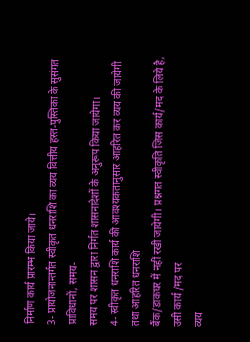निर्माण कार्य प्रारम्भ किया जाये।
3- प्रायोजनान्तर्गत स्वीकृत धनराशि का व्यय वित्तीय हस्त-पुस्तिका के सुसंगत प्राविधानों, समय-
समय पर शासन द्वारा निर्गत शासनादेशों के अनुरूप किया जायेगा।
4- स्वीकृत धनराशि कार्य की आवश्यकतानुसार आहरित कर व्यय की जायेगी तथा आहरित धनराशि
बैंक/डाकघर में नहीं रखी जायेगी। प्रश्नगत स्वीकृति जिस कार्य/मद के लिये है, उसी कार्य /मद पर
व्यय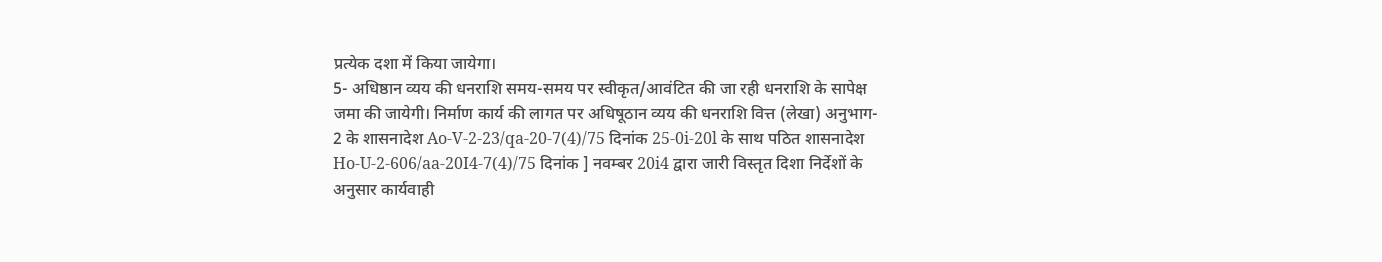प्रत्येक दशा में किया जायेगा।
5- अधिष्ठान व्यय की धनराशि समय-समय पर स्वीकृत/आवंटित की जा रही धनराशि के सापेक्ष
जमा की जायेगी। निर्माण कार्य की लागत पर अधिषूठान व्यय की धनराशि वित्त (लेखा) अनुभाग-
2 के शासनादेश Ao-V-2-23/qa-20-7(4)/75 दिनांक 25-0i-20l के साथ पठित शासनादेश
Ho-U-2-606/aa-20I4-7(4)/75 दिनांक ] नवम्बर 20i4 द्वारा जारी विस्तृत दिशा निर्देशों के
अनुसार कार्यवाही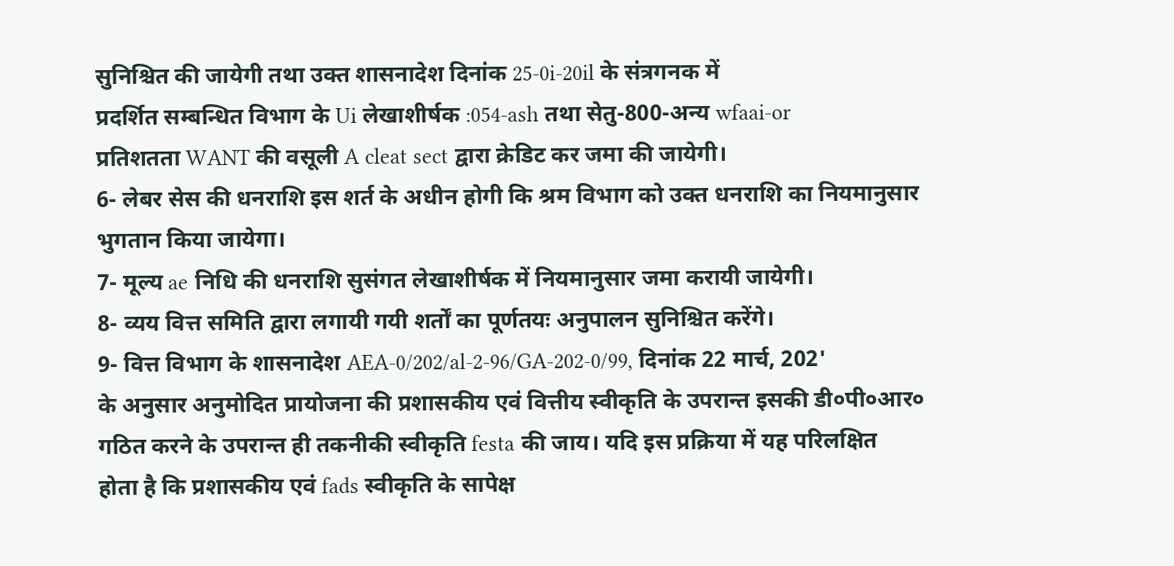सुनिश्चित की जायेगी तथा उक्त शासनादेश दिनांक 25-0i-20il के संत्रगनक में
प्रदर्शित सम्बन्धित विभाग के Ui लेखाशीर्षक :054-ash तथा सेतु-800-अन्य wfaai-or
प्रतिशतता WANT की वसूली A cleat sect द्वारा क्रेडिट कर जमा की जायेगी।
6- लेबर सेस की धनराशि इस शर्त के अधीन होगी कि श्रम विभाग को उक्त धनराशि का नियमानुसार
भुगतान किया जायेगा।
7- मूल्य ae निधि की धनराशि सुसंगत लेखाशीर्षक में नियमानुसार जमा करायी जायेगी।
8- व्यय वित्त समिति द्वारा लगायी गयी शर्तों का पूर्णतयः अनुपालन सुनिश्चित करेंगे।
9- वित्त विभाग के शासनादेश AEA-0/202/al-2-96/GA-202-0/99, दिनांक 22 मार्च, 202'
के अनुसार अनुमोदित प्रायोजना की प्रशासकीय एवं वित्तीय स्वीकृति के उपरान्त इसकी डी०पी०आर०
गठित करने के उपरान्त ही तकनीकी स्वीकृति festa की जाय। यदि इस प्रक्रिया में यह परिलक्षित
होता है कि प्रशासकीय एवं fads स्वीकृति के सापेक्ष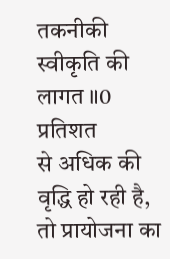तकनीकी स्वीकृति की लागत ॥0 प्रतिशत
से अधिक की वृद्धि हो रही है, तो प्रायोजना का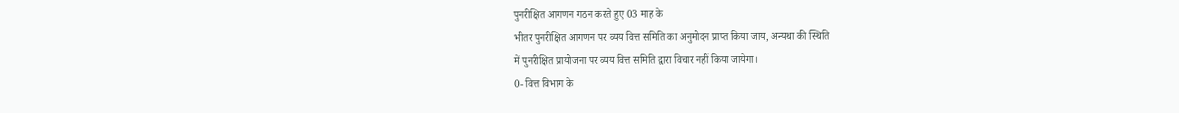पुनरीक्षित आगणन गठन करते हुए 03 माह के
भीतर पुनरीक्षित आगणन पर व्यय वित्त समिति का अनुमोदन प्राप्त किया जाय, अन्यथा की स्थिति
में पुनरीक्षित प्रायोजना पर व्यय वित्त समिति द्वारा विचार नहीं किया जायेगा।
0- वित्त विभाग के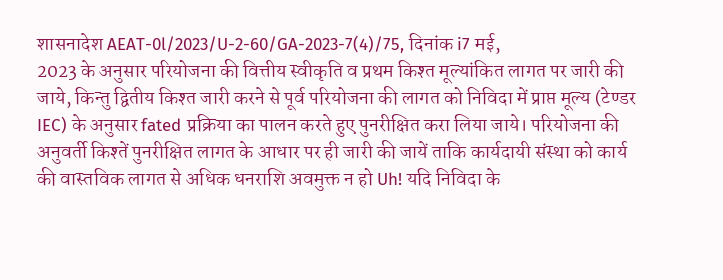शासनादेश AEAT-0l/2023/U-2-60/GA-2023-7(4)/75, दिनांक i7 मई,
2023 के अनुसार परियोजना की वित्तीय स्वीकृति व प्रथम किश्त मूल्यांकित लागत पर जारी की
जाये, किन्तु द्वितीय किश्त जारी करने से पूर्व परियोजना की लागत को निविदा में प्राप्त मूल्य (टेण्डर
IEC) के अनुसार fated प्रक्रिया का पालन करते हुए पुनरीक्षित करा लिया जाये। परियोजना की
अनुवर्ती किश्तें पुनरीक्षित लागत के आधार पर ही जारी की जायें ताकि कार्यदायी संस्था को कार्य
की वास्तविक लागत से अधिक धनराशि अवमुक्त न हो Uh! यदि निविदा के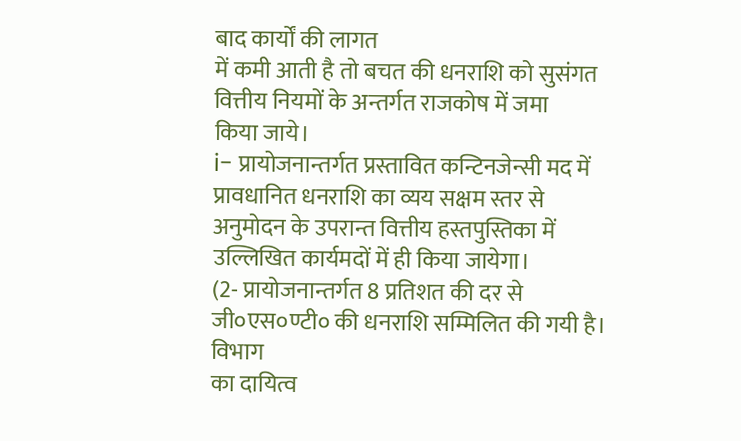बाद कार्यों की लागत
में कमी आती है तो बचत की धनराशि को सुसंगत वित्तीय नियमों के अन्तर्गत राजकोष में जमा
किया जाये।
i- प्रायोजनान्तर्गत प्रस्तावित कन्टिनजेन्सी मद में प्रावधानित धनराशि का व्यय सक्षम स्तर से
अनुमोदन के उपरान्त वित्तीय हस्तपुस्तिका में उल्लिखित कार्यमदों में ही किया जायेगा।
(2- प्रायोजनान्तर्गत 8 प्रतिशत की दर से जी०एस०ण्टी० की धनराशि सम्मिलित की गयी है। विभाग
का दायित्व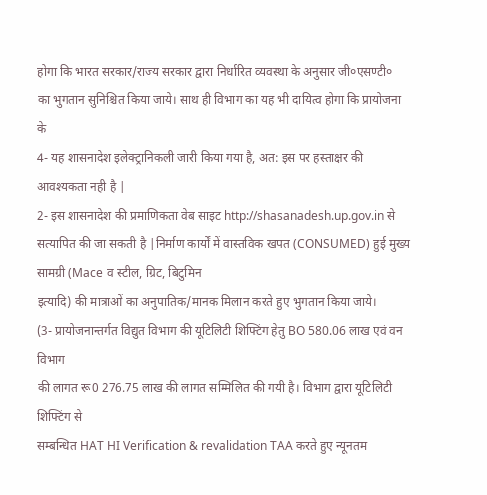होगा कि भारत सरकार/राज्य सरकार द्वारा निर्धारित व्यवस्था के अनुसार जी०एसण्टी०
का भुगतान सुनिश्चित किया जाये। साथ ही विभाग का यह भी दायित्व होगा कि प्रायोजना के
4- यह शासनादेश इलेक्ट्रानिकली जारी किया गया है, अत: इस पर हस्ताक्षर की आवश्यकता नही है |
2- इस शासनादेश की प्रमाणिकता वेब साइट http://shasanadesh.up.gov.in से सत्यापित की जा सकती है |निर्माण कार्यों में वास्तविक खपत (CONSUMED) हुई मुख्य सामग्री (Mace व स्टील, ग्रिट, बिटुमिन
इत्यादि) की मात्राओं का अनुपातिक/मानक मिलान करते हुए भुगतान किया जाये।
(3- प्रायोजनान्तर्गत विद्युत विभाग की यूटिलिटी शिफ्टिंग हेतु BO 580.06 लाख एवं वन विभाग
की लागत रू0 276.75 लाख की लागत सम्मिलित की गयी है। विभाग द्वारा यूटिलिटी शिफ्टिंग से
सम्बन्धित HAT HI Verification & revalidation TAA करते हुए न्यूनतम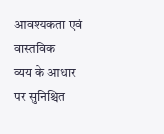आवश्यकता एवं वास्तविक
व्यय के आधार पर सुनिश्चित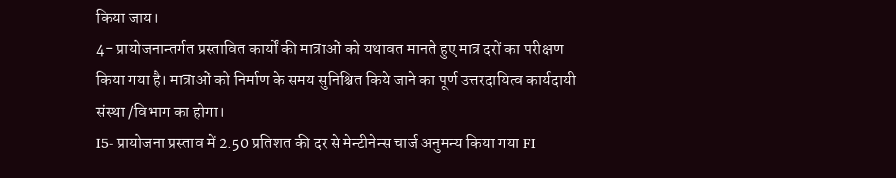किया जाय।
4- प्रायोजनान्तर्गत प्रस्तावित कार्यों की मात्राओं को यथावत मानते हुए मात्र दरों का परीक्षण
किया गया है। मात्राओं को निर्माण के समय सुनिश्चित किये जाने का पूर्ण उत्तरदायित्व कार्यदायी
संस्था /विभाग का होगा।
I5- प्रायोजना प्रस्ताव में 2.50 प्रतिशत की दर से मेन्टीनेन्स चार्ज अनुमन्य किया गया FI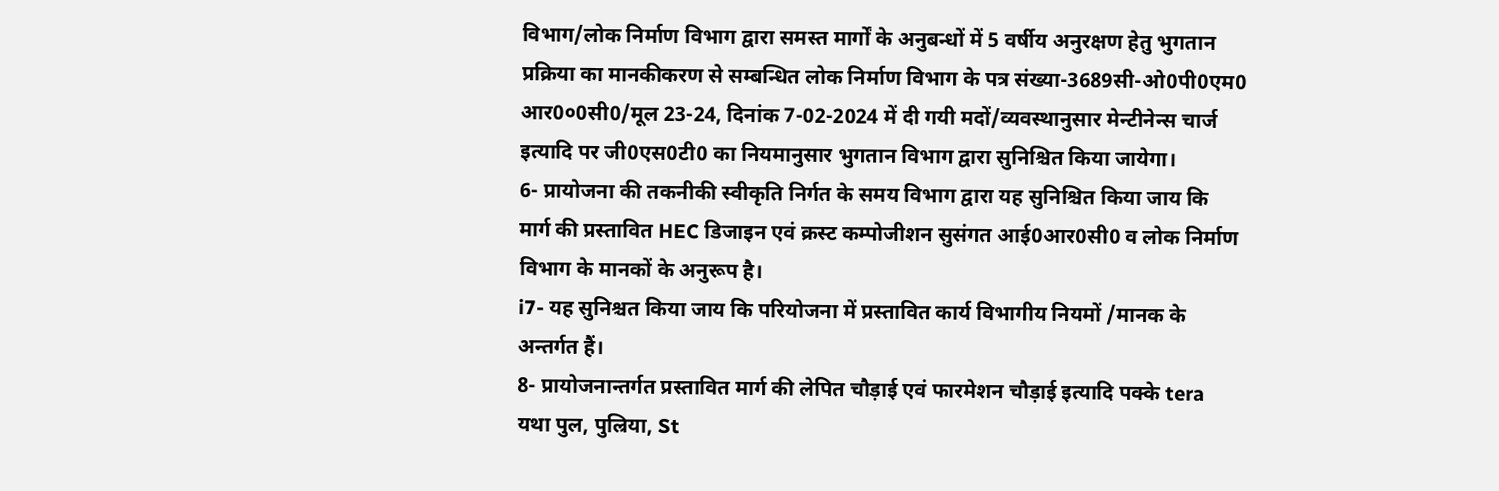विभाग/लोक निर्माण विभाग द्वारा समस्त मार्गों के अनुबन्धों में 5 वर्षीय अनुरक्षण हेतु भुगतान
प्रक्रिया का मानकीकरण से सम्बन्धित लोक निर्माण विभाग के पत्र संख्या-3689सी-ओ0पी0एम0
आर0०0सी0/मूल 23-24, दिनांक 7-02-2024 में दी गयी मदों/व्यवस्थानुसार मेन्टीनेन्स चार्ज
इत्यादि पर जी0एस0टी0 का नियमानुसार भुगतान विभाग द्वारा सुनिश्चित किया जायेगा।
6- प्रायोजना की तकनीकी स्वीकृति निर्गत के समय विभाग द्वारा यह सुनिश्चित किया जाय कि
मार्ग की प्रस्तावित HEC डिजाइन एवं क्रस्ट कम्पोजीशन सुसंगत आई0आर0सी0 व लोक निर्माण
विभाग के मानकों के अनुरूप है।
i7- यह सुनिश्चत किया जाय कि परियोजना में प्रस्तावित कार्य विभागीय नियमों /मानक के
अन्तर्गत हैं।
8- प्रायोजनान्तर्गत प्रस्तावित मार्ग की लेपित चौड़ाई एवं फारमेशन चौड़ाई इत्यादि पक्के tera
यथा पुल, पुल्रिया, St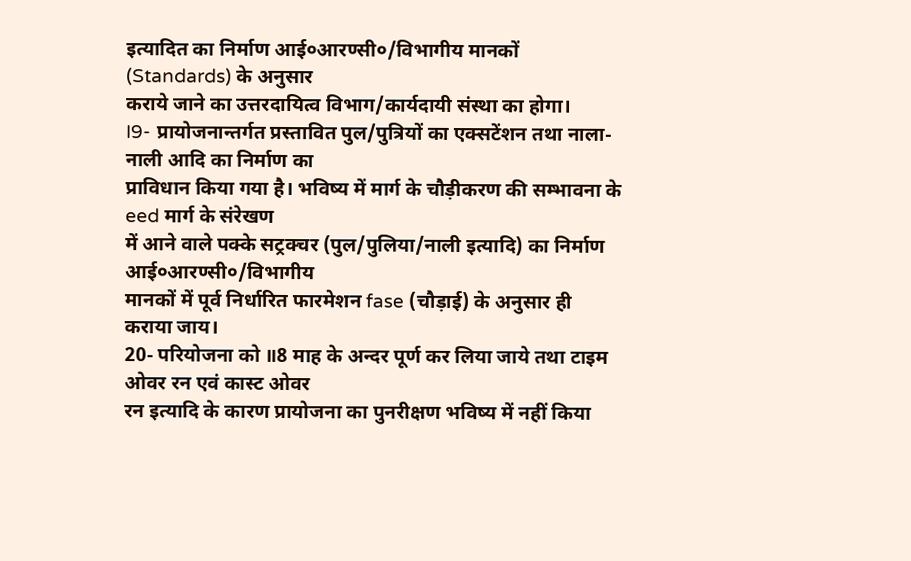इत्यादित का निर्माण आई०आरण्सी०/विभागीय मानकों (Standards) के अनुसार
कराये जाने का उत्तरदायित्व विभाग/कार्यदायी संस्था का होगा।
I9- प्रायोजनान्तर्गत प्रस्तावित पुल/पुत्रियों का एक्सटेंशन तथा नाला-नाली आदि का निर्माण का
प्राविधान किया गया है। भविष्य में मार्ग के चौड़ीकरण की सम्भावना के eed मार्ग के संरेखण
में आने वाले पक्के सट्रक्चर (पुल/पुलिया/नाली इत्यादि) का निर्माण आई०आरण्सी०/विभागीय
मानकों में पूर्व निर्धारित फारमेशन fase (चौड़ाई) के अनुसार ही कराया जाय।
20- परियोजना को ॥8 माह के अन्दर पूर्ण कर लिया जाये तथा टाइम ओवर रन एवं कास्ट ओवर
रन इत्यादि के कारण प्रायोजना का पुनरीक्षण भविष्य में नहीं किया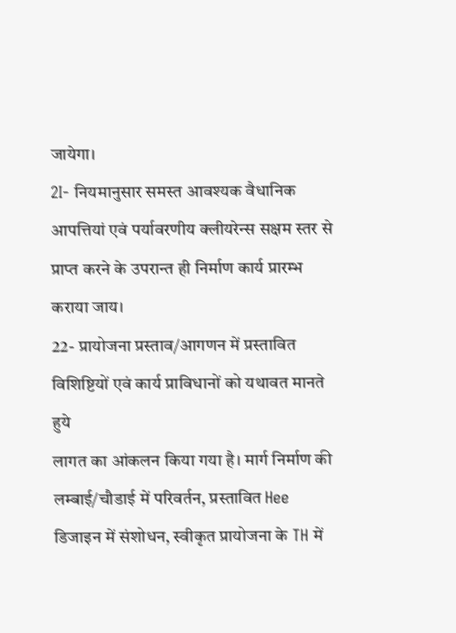जायेगा।
2I- नियमानुसार समस्त आवश्यक वैधानिक आपत्तियां एवं पर्यावरणीय क्लीयरेन्स सक्षम स्तर से
प्राप्त करने के उपरान्त ही निर्माण कार्य प्रारम्भ कराया जाय।
22- प्रायोजना प्रस्ताव/आगणन में प्रस्तावित विशिष्टियों एवं कार्य प्राविधानों को यथावत मानते हुये
लागत का आंकलन किया गया है। मार्ग निर्माण की लम्बाई/चौडाई में परिवर्तन, प्रस्तावित Hee
डिजाइन में संशोधन, स्वीकृत प्रायोजना के TH में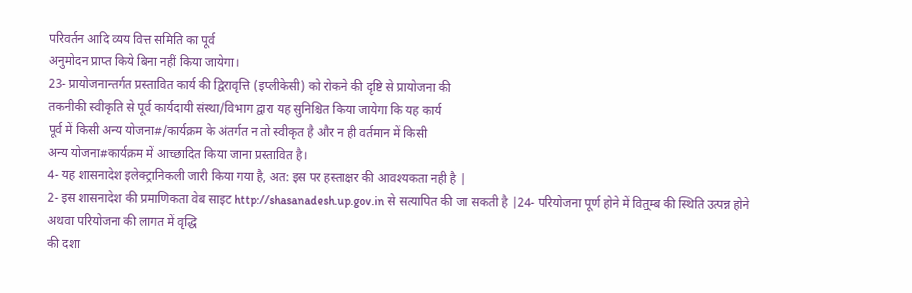परिवर्तन आदि व्यय वित्त समिति का पूर्व
अनुमोदन प्राप्त किये बिना नहीं किया जायेगा।
23- प्रायोजनान्तर्गत प्रस्तावित कार्य की द्विरावृत्ति (इप्लीकेसी) को रोकने की दृष्टि से प्रायोजना की
तकनीकी स्वीकृति से पूर्व कार्यदायी संस्था/विभाग द्वारा यह सुनिश्चित किया जायेगा कि यह कार्य
पूर्व में किसी अन्य योजना#/कार्यक्रम के अंतर्गत न तो स्वीकृत है और न ही वर्तमान में किसी
अन्य योजना#कार्यक्रम में आच्छादित किया जाना प्रस्तावित है।
4- यह शासनादेश इलेक्ट्रानिकली जारी किया गया है, अत: इस पर हस्ताक्षर की आवश्यकता नही है |
2- इस शासनादेश की प्रमाणिकता वेब साइट http://shasanadesh.up.gov.in से सत्यापित की जा सकती है |24- परियोजना पूर्ण होने में वित्॒म्ब की स्थिति उत्पन्न होने अथवा परियोजना की लागत में वृद्धि
की दशा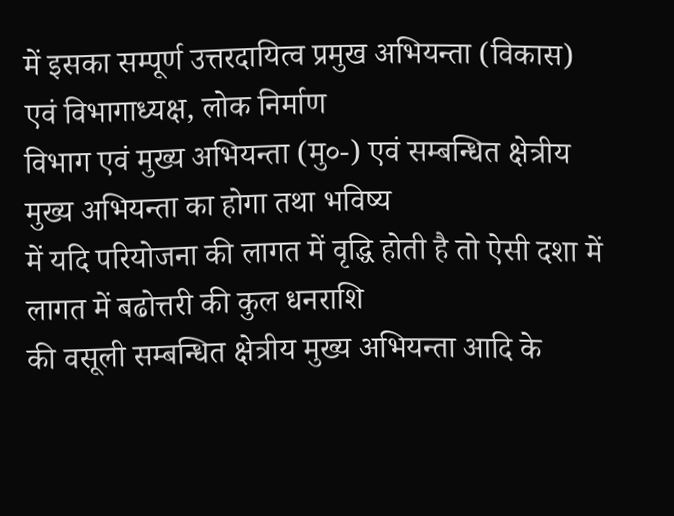में इसका सम्पूर्ण उत्तरदायित्व प्रमुख अभियन्ता (विकास) एवं विभागाध्यक्ष, लोक निर्माण
विभाग एवं मुख्य अभियन्ता (मु०-) एवं सम्बन्धित क्षेत्रीय मुख्य अभियन्ता का होगा तथा भविष्य
में यदि परियोजना की लागत में वृद्धि होती है तो ऐसी दशा में लागत में बढोत्तरी की कुल धनराशि
की वसूली सम्बन्धित क्षेत्रीय मुख्य अभियन्ता आदि के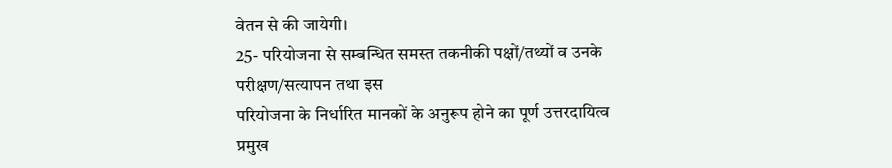वेतन से की जायेगी।
25- परियोजना से सम्बन्धित समस्त तकनीकी पक्षों/तथ्यों व उनके परीक्षण/सत्यापन तथा इस
परियोजना के निर्धारित मानकों के अनुरूप होने का पूर्ण उत्तरदायित्व प्रमुख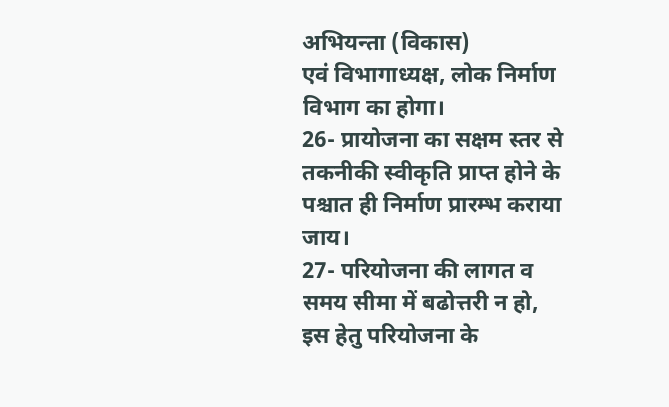अभियन्ता (विकास)
एवं विभागाध्यक्ष, लोक निर्माण विभाग का होगा।
26- प्रायोजना का सक्षम स्तर से तकनीकी स्वीकृति प्राप्त होने के पश्चात ही निर्माण प्रारम्भ कराया
जाय।
27- परियोजना की लागत व समय सीमा में बढोत्तरी न हो, इस हेतु परियोजना के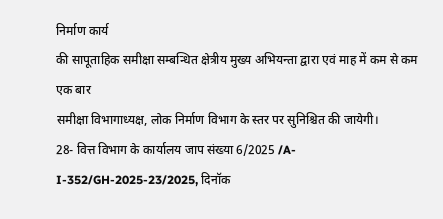निर्माण कार्य
की सापूताहिक समीक्षा सम्बन्धित क्षेत्रीय मुख्य अभियन्ता द्वारा एवं माह में कम से कम एक बार
समीक्षा विभागाध्यक्ष, लोक निर्माण विभाग के स्तर पर सुनिश्चित की जायेगी।
28- वित्त विभाग के कार्यालय जाप संख्या 6/2025 /A-I-352/GH-2025-23/2025, दिनॉक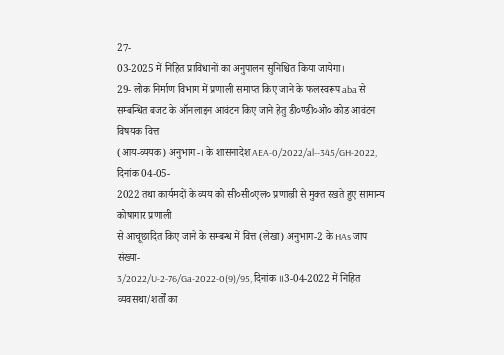27-
03-2025 में निहित प्राविधानों का अनुपालन सुनिश्चित किया जायेगा।
29- लोक निर्माण विभाग में प्रणाली समाप्त किए जाने के फलस्वरूप aba से
सम्बन्धित बजट के ऑनलाइन आवंटन किए जाने हेतु डी०ण्डी०ओ० कोड आवंटन विषयक वित्त
(आय-व्ययक) अनुभाग-। के शासनादेश AEA-0/2022/al--345/GH-2022, दिनांक 04-05-
2022 तथा कार्यमदों के व्यय को सी०सी०एल० प्रणाल्री से मुक्त रखते हुए सामान्य कोषागार प्रणाली
से आचूछादित किए जाने के सम्बन्ध में वित्त (लेखा) अनुभाग-2 के HAs जाप संख्या-
3/2022/U-2-76/Ga-2022-0(9)/95, दिनांक ॥3-04-2022 में निहित व्यवसथा/शर्तों का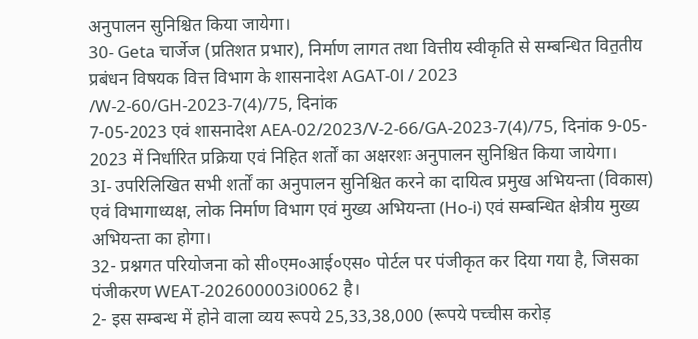अनुपालन सुनिश्चित किया जायेगा।
30- Geta चार्जेज (प्रतिशत प्रभार), निर्माण लागत तथा वित्तीय स्वीकृति से सम्बन्धित वित॒तीय
प्रबंधन विषयक वित्त विभाग के शासनादेश AGAT-0l / 2023 /W-2-60/GH-2023-7(4)/75, दिनांक
7-05-2023 एवं शासनादेश AEA-02/2023/V-2-66/GA-2023-7(4)/75, दिनांक 9-05-
2023 में निर्धारित प्रक्रिया एवं निहित शर्तों का अक्षरशः अनुपालन सुनिश्चित किया जायेगा।
3I- उपरिलिखित सभी शर्तों का अनुपालन सुनिश्चित करने का दायित्व प्रमुख अभियन्ता (विकास)
एवं विभागाध्यक्ष, लोक निर्माण विभाग एवं मुख्य अभियन्ता (Ho-i) एवं सम्बन्धित क्षेत्रीय मुख्य
अभियन्ता का होगा।
32- प्रश्नगत परियोजना को सी०एम०आई०एस० पोर्टल पर पंजीकृत कर दिया गया है, जिसका
पंजीकरण WEAT-202600003i0062 है।
2- इस सम्बन्ध में होने वाला व्यय रूपये 25,33,38,000 (रूपये पच्चीस करोड़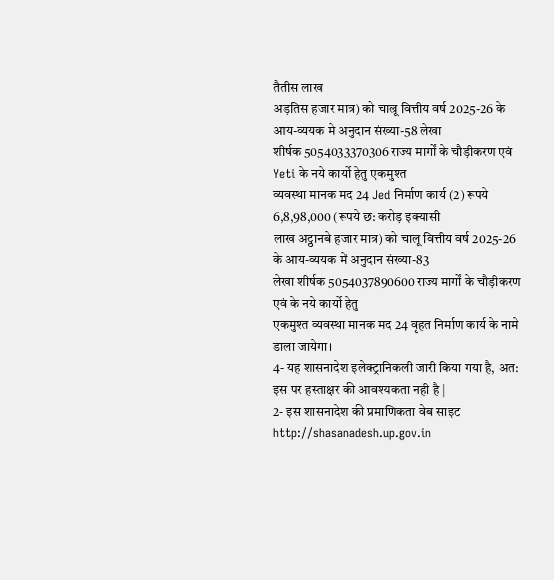तैतीस लाख
अड़तिस हजार मात्र) को चाल्रू वित्तीय वर्ष 2025-26 के आय-व्ययक मे अनुदान संख्या-58 लेखा
शीर्षक 5054033370306 राज्य मार्गों के चौड़ीकरण एवं Yeti के नये कार्यो हेतु एकमुश्त
व्यवस्था मानक मद 24 Jed निर्माण कार्य (2) रूपये 6,8,98,000 (रूपये छ: करोड़ इक्यासी
लाख अट्ठानबे हजार मात्र) को चालू वित्तीय वर्ष 2025-26 के आय-व्ययक में अनुदान संख्या-83
लेखा शीर्षक 5054037890600 राज्य मार्गों के चौड़ीकरण एवं के नये कार्यो हेतु
एकमुश्त व्यवस्था मानक मद 24 वृहत निर्माण कार्य के नामे डाला जायेगा।
4- यह शासनादेश इलेक्ट्रानिकली जारी किया गया है, अत: इस पर हस्ताक्षर की आवश्यकता नही है |
2- इस शासनादेश की प्रमाणिकता वेब साइट http://shasanadesh.up.gov.in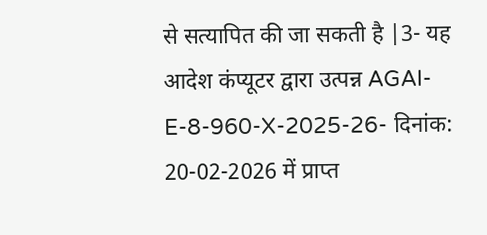से सत्यापित की जा सकती है |3- यह आदेश कंप्यूटर द्वारा उत्पन्न AGAI-E-8-960-X-2025-26- दिनांक: 20-02-2026 में प्राप्त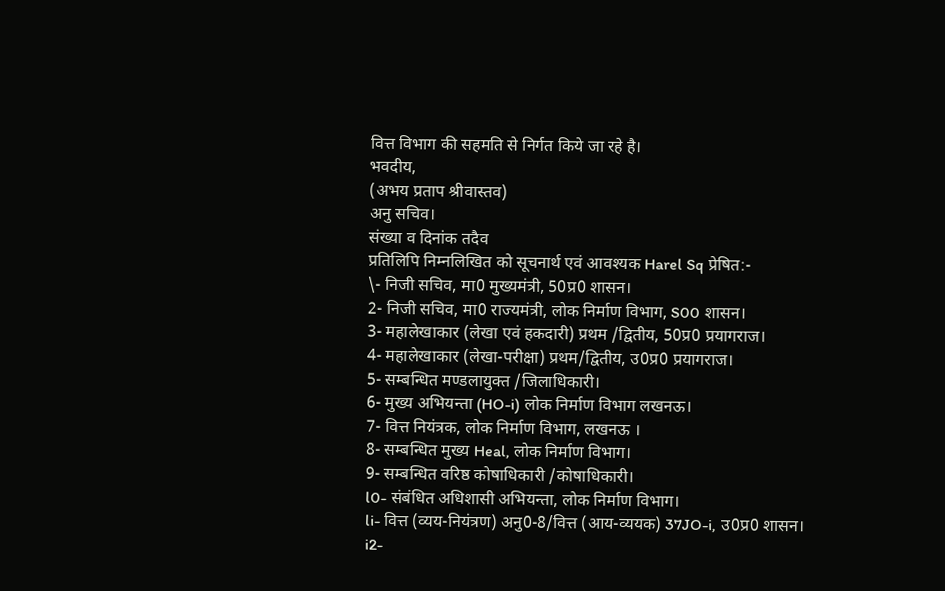वित्त विभाग की सहमति से निर्गत किये जा रहे है।
भवदीय,
(अभय प्रताप श्रीवास्तव)
अनु सचिव।
संख्या व दिनांक तदैव
प्रतिलिपि निम्नलिखित को सूचनार्थ एवं आवश्यक Harel Sq प्रेषित:-
\- निजी सचिव, मा0 मुख्यमंत्री, 50प्र0 शासन।
2- निजी सचिव, मा0 राज्यमंत्री, लोक निर्माण विभाग, S00 शासन।
3- महालेखाकार (लेखा एवं हकदारी) प्रथम /द्वितीय, 50प्र0 प्रयागराज।
4- महालेखाकार (लेखा-परीक्षा) प्रथम/द्वितीय, उ0प्र0 प्रयागराज।
5- सम्बन्धित मण्डलायुक्त /जिलाधिकारी।
6- मुख्य अभियन्ता (HO-i) लोक निर्माण विभाग लखनऊ।
7- वित्त नियंत्रक, लोक निर्माण विभाग, लखनऊ ।
8- सम्बन्धित मुख्य Heal, लोक निर्माण विभाग।
9- सम्बन्धित वरिष्ठ कोषाधिकारी /कोषाधिकारी।
l0- संबंधित अधिशासी अभियन्ता, लोक निर्माण विभाग।
li- वित्त (व्यय-नियंत्रण) अनु0-8/वित्त (आय-व्ययक) 37JO-i, उ0प्र0 शासन।
i2-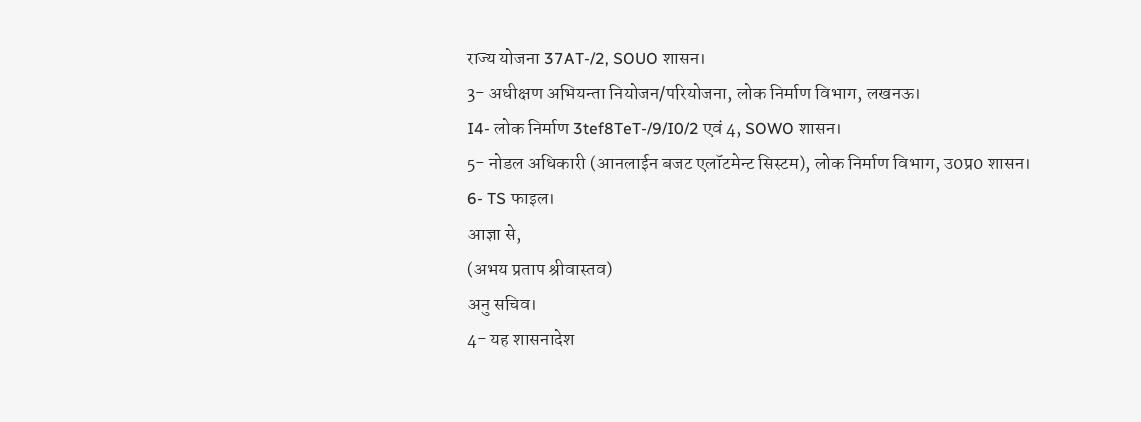राज्य योजना 37AT-/2, SOUO शासन।
3- अधीक्षण अभियन्ता नियोजन/परियोजना, लोक निर्माण विभाग, लखनऊ।
I4- लोक निर्माण 3tef8TeT-/9/I0/2 एवं 4, SOWO शासन।
5- नोडल अधिकारी (आनलाईन बजट एलॉटमेन्ट सिस्टम), लोक निर्माण विभाग, उ0प्र0 शासन।
6- TS फाइल।
आज्ञा से,
(अभय प्रताप श्रीवास्तव)
अनु सचिव।
4- यह शासनादेश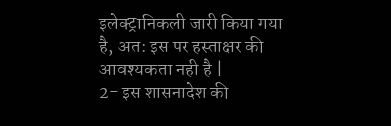इलेक्ट्रानिकली जारी किया गया है, अत: इस पर हस्ताक्षर की आवश्यकता नही है |
2- इस शासनादेश की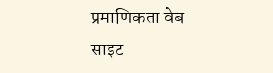प्रमाणिकता वेब साइट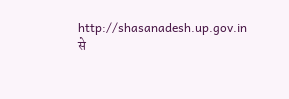http://shasanadesh.up.gov.in से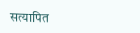सत्यापित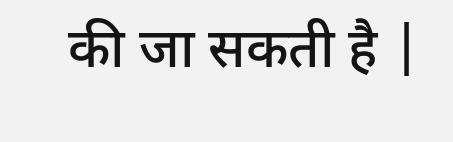की जा सकती है |